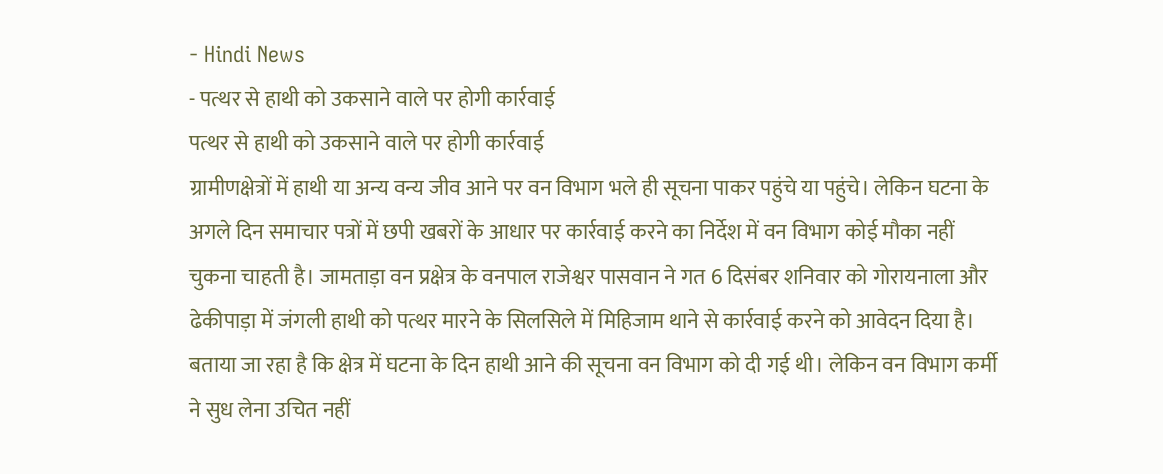- Hindi News
- पत्थर से हाथी को उकसाने वाले पर होगी कार्रवाई
पत्थर से हाथी को उकसाने वाले पर होगी कार्रवाई
ग्रामीणक्षेत्रों में हाथी या अन्य वन्य जीव आने पर वन विभाग भले ही सूचना पाकर पहुंचे या पहुंचे। लेकिन घटना के अगले दिन समाचार पत्रों में छपी खबरों के आधार पर कार्रवाई करने का निर्देश में वन विभाग कोई मौका नहीं चुकना चाहती है। जामताड़ा वन प्रक्षेत्र के वनपाल राजेश्वर पासवान ने गत 6 दिसंबर शनिवार को गोरायनाला और ढेकीपाड़ा में जंगली हाथी को पत्थर मारने के सिलसिले में मिहिजाम थाने से कार्रवाई करने को आवेदन दिया है।
बताया जा रहा है कि क्षेत्र में घटना के दिन हाथी आने की सूचना वन विभाग को दी गई थी। लेकिन वन विभाग कर्मी ने सुध लेना उचित नहीं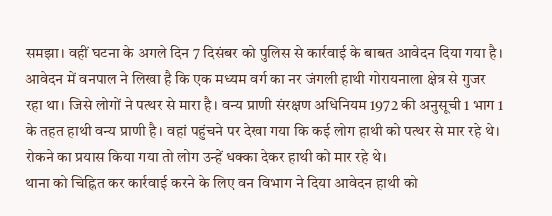समझा। वहीं घटना के अगले दिन 7 दिसंबर को पुलिस से कार्रवाई के बाबत आवेदन दिया गया है। आवेदन में वनपाल ने लिखा है कि एक मध्यम वर्ग का नर जंगली हाथी गोरायनाला क्षेत्र से गुजर रहा था। जिसे लोगों ने पत्थर से मारा है। वन्य प्राणी संरक्षण अधिनियम 1972 की अनुसूची 1 भाग 1 के तहत हाथी वन्य प्राणी है। वहां पहुंचने पर देखा गया कि कई लोग हाथी को पत्थर से मार रहे थे। रोकने का प्रयास किया गया तो लोग उन्हें धक्का देकर हाथी को मार रहे थे।
थाना को चिह्नित कर कार्रवाई करने के लिए वन विभाग ने दिया आवेदन हाथी को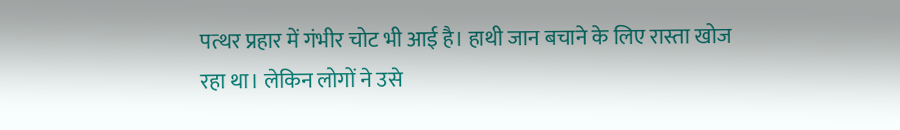पत्थर प्रहार में गंभीर चोट भी आई है। हाथी जान बचाने के लिए रास्ता खोज रहा था। लेकिन लोगों ने उसे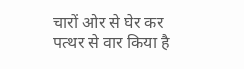चारों ओर से घेर कर पत्थर से वार किया है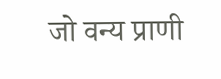जो वन्य प्राणी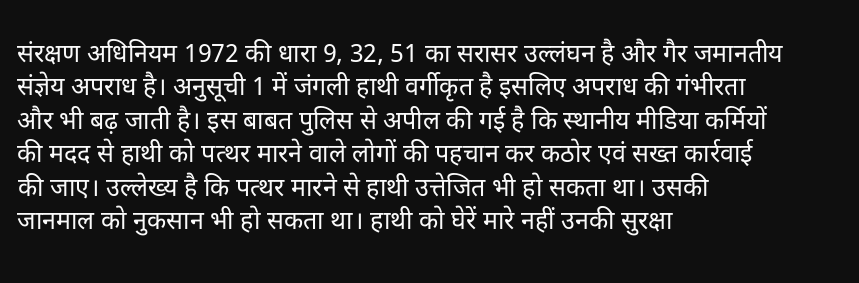संरक्षण अधिनियम 1972 की धारा 9, 32, 51 का सरासर उल्लंघन है और गैर जमानतीय संज्ञेय अपराध है। अनुसूची 1 में जंगली हाथी वर्गीकृत है इसलिए अपराध की गंभीरता और भी बढ़ जाती है। इस बाबत पुलिस से अपील की गई है कि स्थानीय मीडिया कर्मियों की मदद से हाथी को पत्थर मारने वाले लोगों की पहचान कर कठोर एवं सख्त कार्रवाई की जाए। उल्लेख्य है कि पत्थर मारने से हाथी उत्तेजित भी हो सकता था। उसकी जानमाल को नुकसान भी हो सकता था। हाथी को घेरें मारे नहीं उनकी सुरक्षा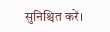सुनिश्चित करें।